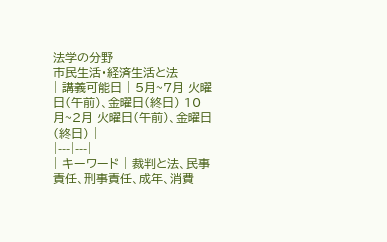法学の分野
市民生活・経済生活と法
| 講義可能日 | 5月~7月 火曜日(午前)、金曜日(終日) 10月~2月 火曜日(午前)、金曜日(終日) |
|---|---|
| キーワード | 裁判と法、民事責任、刑事責任、成年、消費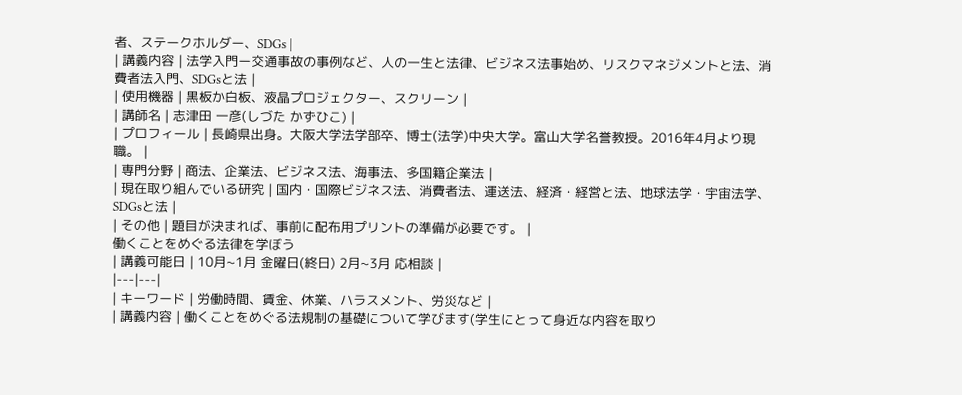者、ステークホルダー、SDGs |
| 講義内容 | 法学入門ー交通事故の事例など、人の一生と法律、ビジネス法事始め、リスクマネジメントと法、消費者法入門、SDGsと法 |
| 使用機器 | 黒板か白板、液晶プロジェクター、スクリーン |
| 講師名 | 志津田 一彦(しづた かずひこ) |
| プロフィール | 長崎県出身。大阪大学法学部卒、博士(法学)中央大学。富山大学名誉教授。2016年4月より現職。 |
| 専門分野 | 商法、企業法、ビジネス法、海事法、多国籍企業法 |
| 現在取り組んでいる研究 | 国内・国際ビジネス法、消費者法、運送法、経済・経営と法、地球法学・宇宙法学、SDGsと法 |
| その他 | 題目が決まれば、事前に配布用プリントの準備が必要です。 |
働くことをめぐる法律を学ぼう
| 講義可能日 | 10月~1月 金曜日(終日) 2月~3月 応相談 |
|---|---|
| キーワード | 労働時間、賃金、休業、ハラスメント、労災など |
| 講義内容 | 働くことをめぐる法規制の基礎について学びます(学生にとって身近な内容を取り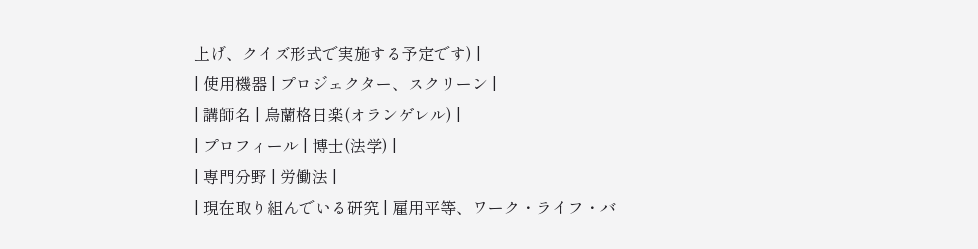上げ、クイズ形式で実施する予定です) |
| 使用機器 | プロジェクター、スクリーン |
| 講師名 | 烏蘭格日楽(オランゲレル) |
| プロフィール | 博士(法学) |
| 専門分野 | 労働法 |
| 現在取り組んでいる研究 | 雇用平等、ワーク・ライフ・バ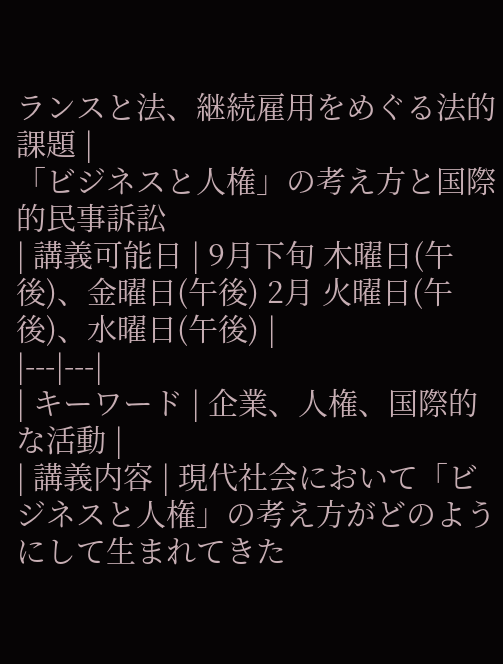ランスと法、継続雇用をめぐる法的課題 |
「ビジネスと人権」の考え方と国際的民事訴訟
| 講義可能日 | 9月下旬 木曜日(午後)、金曜日(午後) 2月 火曜日(午後)、水曜日(午後) |
|---|---|
| キーワード | 企業、人権、国際的な活動 |
| 講義内容 | 現代社会において「ビジネスと人権」の考え方がどのようにして生まれてきた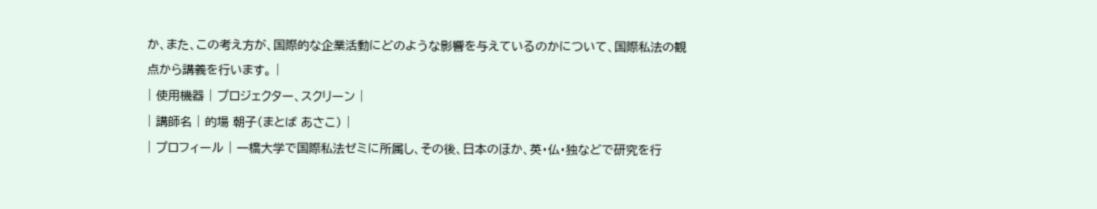か、また、この考え方が、国際的な企業活動にどのような影響を与えているのかについて、国際私法の観点から講義を行います。 |
| 使用機器 | プロジェクター、スクリーン |
| 講師名 | 的場 朝子(まとば あさこ) |
| プロフィール | 一橋大学で国際私法ゼミに所属し、その後、日本のほか、英・仏・独などで研究を行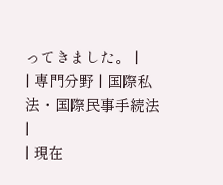ってきました。 |
| 専門分野 | 国際私法・国際民事手続法 |
| 現在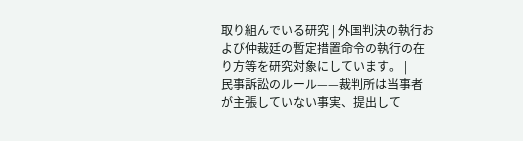取り組んでいる研究 | 外国判決の執行および仲裁廷の暫定措置命令の執行の在り方等を研究対象にしています。 |
民事訴訟のルール——裁判所は当事者が主張していない事実、提出して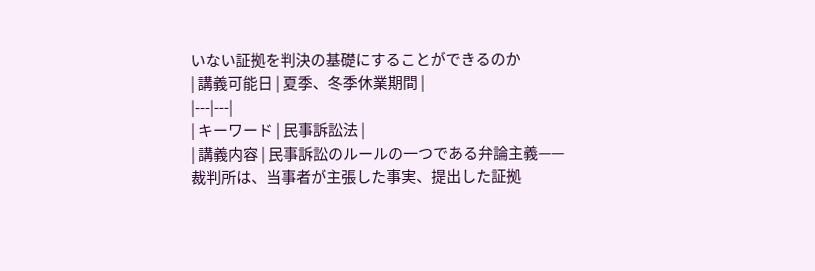いない証拠を判決の基礎にすることができるのか
| 講義可能日 | 夏季、冬季休業期間 |
|---|---|
| キーワード | 民事訴訟法 |
| 講義内容 | 民事訴訟のルールの一つである弁論主義——裁判所は、当事者が主張した事実、提出した証拠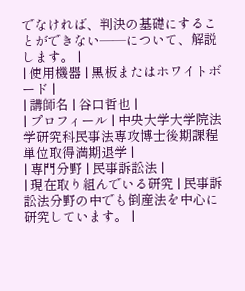でなければ、判決の基礎にすることができない——について、解説します。 |
| 使用機器 | 黒板またはホワイトボード |
| 講師名 | 谷口哲也 |
| プロフィール | 中央大学大学院法学研究科民事法専攻博士後期課程単位取得満期退学 |
| 専門分野 | 民事訴訟法 |
| 現在取り組んでいる研究 | 民事訴訟法分野の中でも倒産法を中心に研究しています。 |